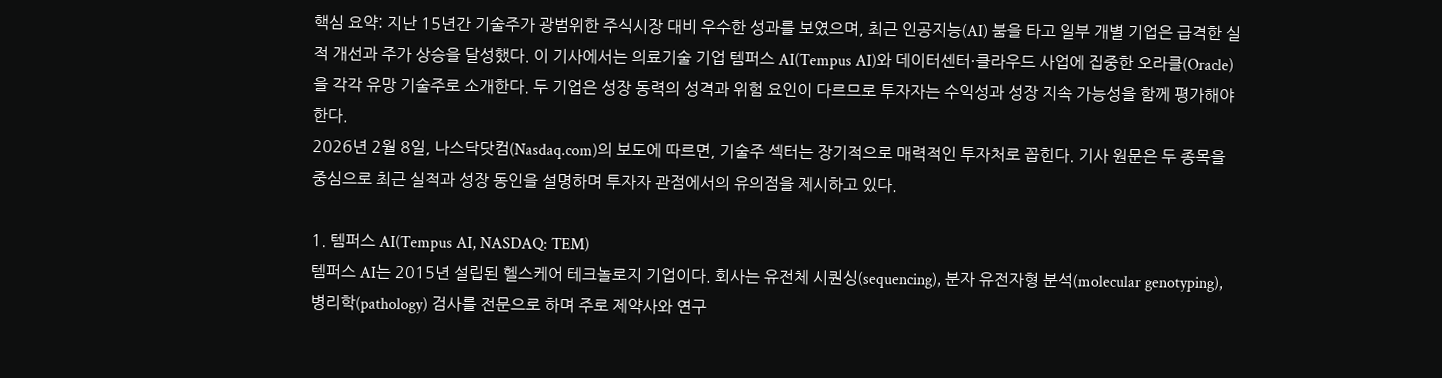핵심 요약: 지난 15년간 기술주가 광범위한 주식시장 대비 우수한 성과를 보였으며, 최근 인공지능(AI) 붐을 타고 일부 개별 기업은 급격한 실적 개선과 주가 상승을 달성했다. 이 기사에서는 의료기술 기업 템퍼스 AI(Tempus AI)와 데이터센터·클라우드 사업에 집중한 오라클(Oracle)을 각각 유망 기술주로 소개한다. 두 기업은 성장 동력의 성격과 위험 요인이 다르므로 투자자는 수익성과 성장 지속 가능성을 함께 평가해야 한다.
2026년 2월 8일, 나스닥닷컴(Nasdaq.com)의 보도에 따르면, 기술주 섹터는 장기적으로 매력적인 투자처로 꼽힌다. 기사 원문은 두 종목을 중심으로 최근 실적과 성장 동인을 설명하며 투자자 관점에서의 유의점을 제시하고 있다.

1. 템퍼스 AI(Tempus AI, NASDAQ: TEM)
템퍼스 AI는 2015년 설립된 헬스케어 테크놀로지 기업이다. 회사는 유전체 시퀀싱(sequencing), 분자 유전자형 분석(molecular genotyping), 병리학(pathology) 검사를 전문으로 하며 주로 제약사와 연구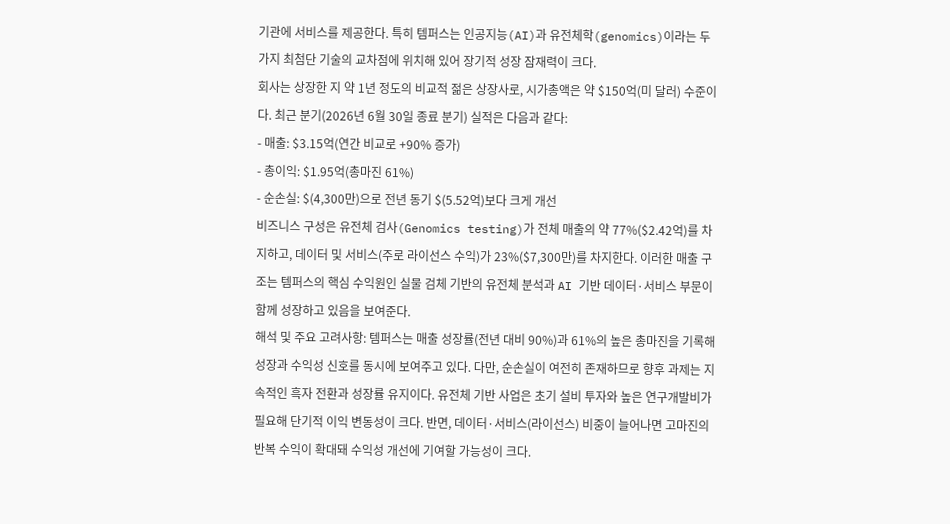기관에 서비스를 제공한다. 특히 템퍼스는 인공지능(AI)과 유전체학(genomics)이라는 두 가지 최첨단 기술의 교차점에 위치해 있어 장기적 성장 잠재력이 크다.
회사는 상장한 지 약 1년 정도의 비교적 젊은 상장사로, 시가총액은 약 $150억(미 달러) 수준이다. 최근 분기(2026년 6월 30일 종료 분기) 실적은 다음과 같다:
- 매출: $3.15억(연간 비교로 +90% 증가)
- 총이익: $1.95억(총마진 61%)
- 순손실: $(4,300만)으로 전년 동기 $(5.52억)보다 크게 개선
비즈니스 구성은 유전체 검사(Genomics testing)가 전체 매출의 약 77%($2.42억)를 차지하고, 데이터 및 서비스(주로 라이선스 수익)가 23%($7,300만)를 차지한다. 이러한 매출 구조는 템퍼스의 핵심 수익원인 실물 검체 기반의 유전체 분석과 AI 기반 데이터·서비스 부문이 함께 성장하고 있음을 보여준다.
해석 및 주요 고려사항: 템퍼스는 매출 성장률(전년 대비 90%)과 61%의 높은 총마진을 기록해 성장과 수익성 신호를 동시에 보여주고 있다. 다만, 순손실이 여전히 존재하므로 향후 과제는 지속적인 흑자 전환과 성장률 유지이다. 유전체 기반 사업은 초기 설비 투자와 높은 연구개발비가 필요해 단기적 이익 변동성이 크다. 반면, 데이터·서비스(라이선스) 비중이 늘어나면 고마진의 반복 수익이 확대돼 수익성 개선에 기여할 가능성이 크다.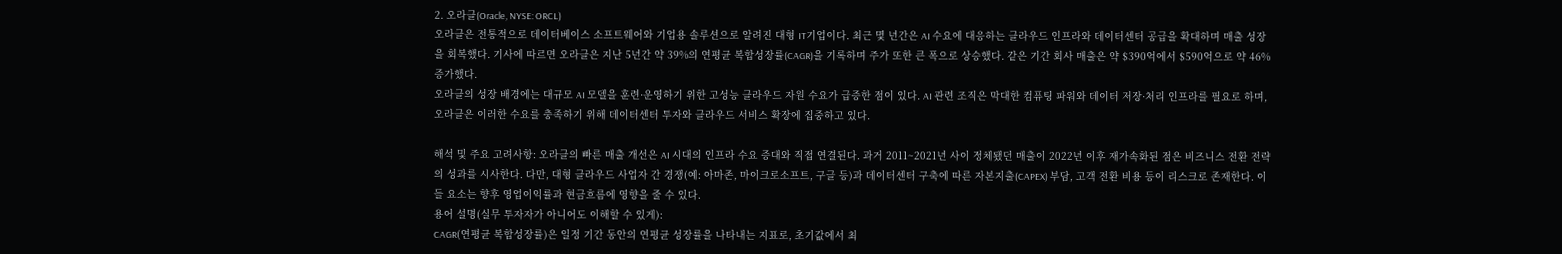2. 오라클(Oracle, NYSE: ORCL)
오라클은 전통적으로 데이터베이스 소프트웨어와 기업용 솔루션으로 알려진 대형 IT기업이다. 최근 몇 년간은 AI 수요에 대응하는 클라우드 인프라와 데이터센터 공급을 확대하며 매출 성장을 회복했다. 기사에 따르면 오라클은 지난 5년간 약 39%의 연평균 복합성장률(CAGR)을 기록하며 주가 또한 큰 폭으로 상승했다. 같은 기간 회사 매출은 약 $390억에서 $590억으로 약 46% 증가했다.
오라클의 성장 배경에는 대규모 AI 모델을 훈련·운영하기 위한 고성능 클라우드 자원 수요가 급증한 점이 있다. AI 관련 조직은 막대한 컴퓨팅 파워와 데이터 저장·처리 인프라를 필요로 하며, 오라클은 이러한 수요를 충족하기 위해 데이터센터 투자와 클라우드 서비스 확장에 집중하고 있다.

해석 및 주요 고려사항: 오라클의 빠른 매출 개선은 AI 시대의 인프라 수요 증대와 직접 연결된다. 과거 2011~2021년 사이 정체됐던 매출이 2022년 이후 재가속화된 점은 비즈니스 전환 전략의 성과를 시사한다. 다만, 대형 클라우드 사업자 간 경쟁(예: 아마존, 마이크로소프트, 구글 등)과 데이터센터 구축에 따른 자본지출(CAPEX) 부담, 고객 전환 비용 등이 리스크로 존재한다. 이들 요소는 향후 영업이익률과 현금흐름에 영향을 줄 수 있다.
용어 설명(실무 투자자가 아니어도 이해할 수 있게):
CAGR(연평균 복합성장률)은 일정 기간 동안의 연평균 성장률을 나타내는 지표로, 초기값에서 최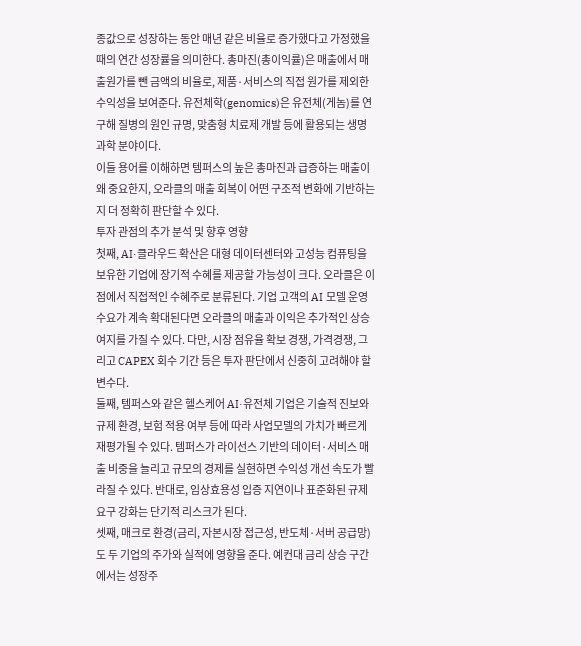종값으로 성장하는 동안 매년 같은 비율로 증가했다고 가정했을 때의 연간 성장률을 의미한다. 총마진(총이익률)은 매출에서 매출원가를 뺀 금액의 비율로, 제품·서비스의 직접 원가를 제외한 수익성을 보여준다. 유전체학(genomics)은 유전체(게놈)를 연구해 질병의 원인 규명, 맞춤형 치료제 개발 등에 활용되는 생명과학 분야이다.
이들 용어를 이해하면 템퍼스의 높은 총마진과 급증하는 매출이 왜 중요한지, 오라클의 매출 회복이 어떤 구조적 변화에 기반하는지 더 정확히 판단할 수 있다.
투자 관점의 추가 분석 및 향후 영향
첫째, AI·클라우드 확산은 대형 데이터센터와 고성능 컴퓨팅을 보유한 기업에 장기적 수혜를 제공할 가능성이 크다. 오라클은 이 점에서 직접적인 수혜주로 분류된다. 기업 고객의 AI 모델 운영 수요가 계속 확대된다면 오라클의 매출과 이익은 추가적인 상승 여지를 가질 수 있다. 다만, 시장 점유율 확보 경쟁, 가격경쟁, 그리고 CAPEX 회수 기간 등은 투자 판단에서 신중히 고려해야 할 변수다.
둘째, 템퍼스와 같은 헬스케어 AI·유전체 기업은 기술적 진보와 규제 환경, 보험 적용 여부 등에 따라 사업모델의 가치가 빠르게 재평가될 수 있다. 템퍼스가 라이선스 기반의 데이터·서비스 매출 비중을 늘리고 규모의 경제를 실현하면 수익성 개선 속도가 빨라질 수 있다. 반대로, 임상효용성 입증 지연이나 표준화된 규제 요구 강화는 단기적 리스크가 된다.
셋째, 매크로 환경(금리, 자본시장 접근성, 반도체·서버 공급망)도 두 기업의 주가와 실적에 영향을 준다. 예컨대 금리 상승 구간에서는 성장주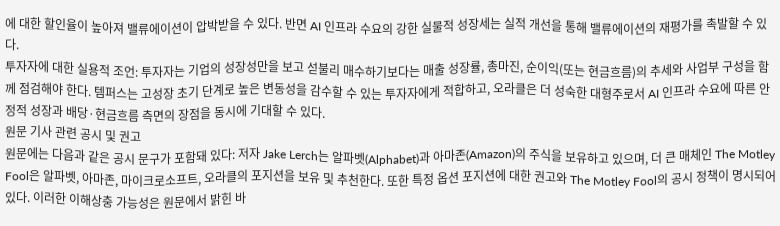에 대한 할인율이 높아져 밸류에이션이 압박받을 수 있다. 반면 AI 인프라 수요의 강한 실물적 성장세는 실적 개선을 통해 밸류에이션의 재평가를 촉발할 수 있다.
투자자에 대한 실용적 조언: 투자자는 기업의 성장성만을 보고 섣불리 매수하기보다는 매출 성장률, 총마진, 순이익(또는 현금흐름)의 추세와 사업부 구성을 함께 점검해야 한다. 템퍼스는 고성장 초기 단계로 높은 변동성을 감수할 수 있는 투자자에게 적합하고, 오라클은 더 성숙한 대형주로서 AI 인프라 수요에 따른 안정적 성장과 배당·현금흐름 측면의 장점을 동시에 기대할 수 있다.
원문 기사 관련 공시 및 권고
원문에는 다음과 같은 공시 문구가 포함돼 있다: 저자 Jake Lerch는 알파벳(Alphabet)과 아마존(Amazon)의 주식을 보유하고 있으며, 더 큰 매체인 The Motley Fool은 알파벳, 아마존, 마이크로소프트, 오라클의 포지션을 보유 및 추천한다. 또한 특정 옵션 포지션에 대한 권고와 The Motley Fool의 공시 정책이 명시되어 있다. 이러한 이해상충 가능성은 원문에서 밝힌 바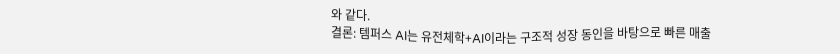와 같다.
결론: 템퍼스 AI는 유전체학+AI이라는 구조적 성장 동인을 바탕으로 빠른 매출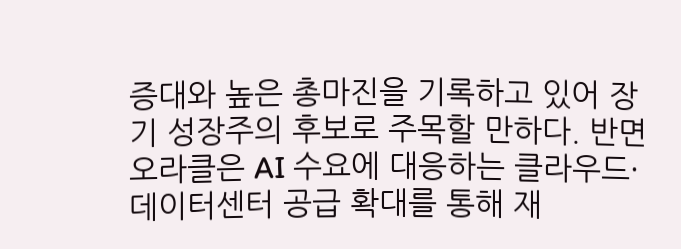증대와 높은 총마진을 기록하고 있어 장기 성장주의 후보로 주목할 만하다. 반면 오라클은 AI 수요에 대응하는 클라우드·데이터센터 공급 확대를 통해 재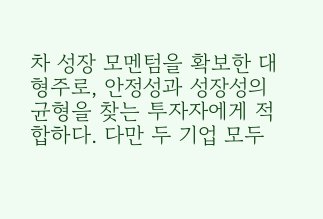차 성장 모멘텀을 확보한 대형주로, 안정성과 성장성의 균형을 찾는 투자자에게 적합하다. 다만 두 기업 모두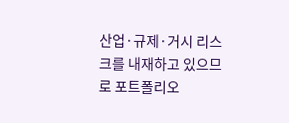산업·규제·거시 리스크를 내재하고 있으므로 포트폴리오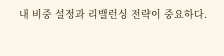내 비중 설정과 리밸런싱 전략이 중요하다.